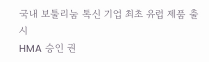국내 보툴리눔 톡신 기업 최초 유럽 제품 출시
HMA 승인 권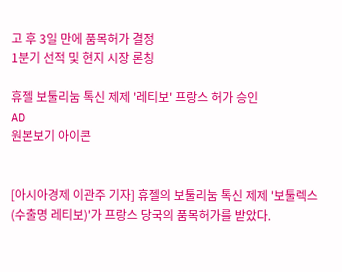고 후 3일 만에 품목허가 결정
1분기 선적 및 현지 시장 론칭

휴젤 보툴리눔 톡신 제제 '레티보' 프랑스 허가 승인
AD
원본보기 아이콘


[아시아경제 이관주 기자] 휴젤의 보툴리눔 톡신 제제 '보툴렉스(수출명 레티보)'가 프랑스 당국의 품목허가를 받았다.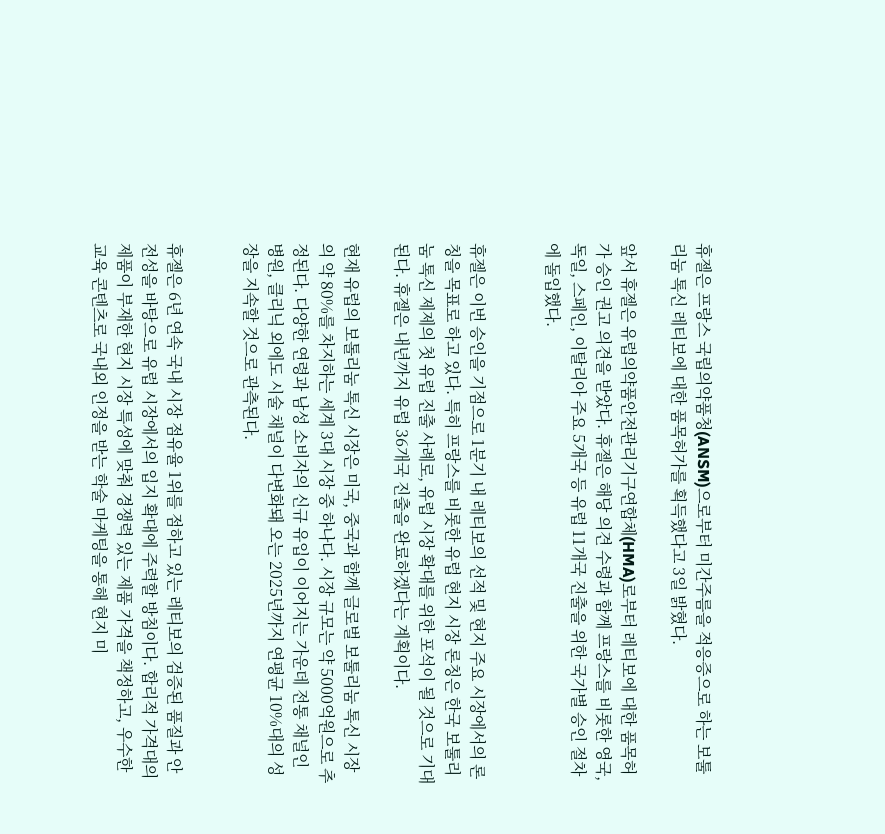휴젤은 프랑스 국립의약품청(ANSM)으로부터 미간주름을 적응증으로 하는 보툴리눔 톡신 레티보에 대한 품목허가를 획득했다고 3일 밝혔다.

앞서 휴젤은 유럽의약품안전관리기구연합체(HMA)로부터 레티보에 대한 품목허가 승인 권고 의견을 받았다. 휴젤은 해당 의견 수령과 함께 프랑스를 비롯한 영국, 독일, 스페인, 이탈리아 주요 5개국 등 유럽 11개국 진출을 위한 국가별 승인 절차에 돌입했다.


휴젤은 이번 승인을 기점으로 1분기 내 레티보의 선적 및 현지 주요 시장에서의 론칭을 목표로 하고 있다. 특히 프랑스를 비롯한 유럽 현지 시장 론칭은 한국 보툴리눔 톡신 제제의 첫 유럽 진출 사례로, 유럽 시장 확대를 위한 포석이 될 것으로 기대된다. 휴젤은 내년까지 유럽 36개국 진출을 완료하겠다는 계획이다.

현재 유럽의 보톨리눔 톡신 시장은 미국, 중국과 함께 글로벌 보툴리눔 톡신 시장의 약 80%를 차지하는 세계 3대 시장 중 하나다. 시장 규모는 약 5000억원으로 추정된다. 다양한 연령과 남성 소비자의 신규 유입이 이어지는 가운데 전통 채널인 병원, 클리닉 외에도 시술 채널이 다변화돼 오는 2025년까지 연평균 10%대의 성장을 지속할 것으로 관측된다.


휴젤은 6년 연속 국내 시장 점유율 1위를 점하고 있는 레티보의 검증된 품질과 안전성을 바탕으로 유럽 시장에서의 입지 확대에 주력할 방침이다. 합리적 가격대의 제품이 부재한 현지 시장 특성에 맞춰 경쟁력 있는 제품 가격을 책정하고, 우수한 교육 콘텐츠로 국내외 인정을 받는 학술 마케팅을 통해 현지 미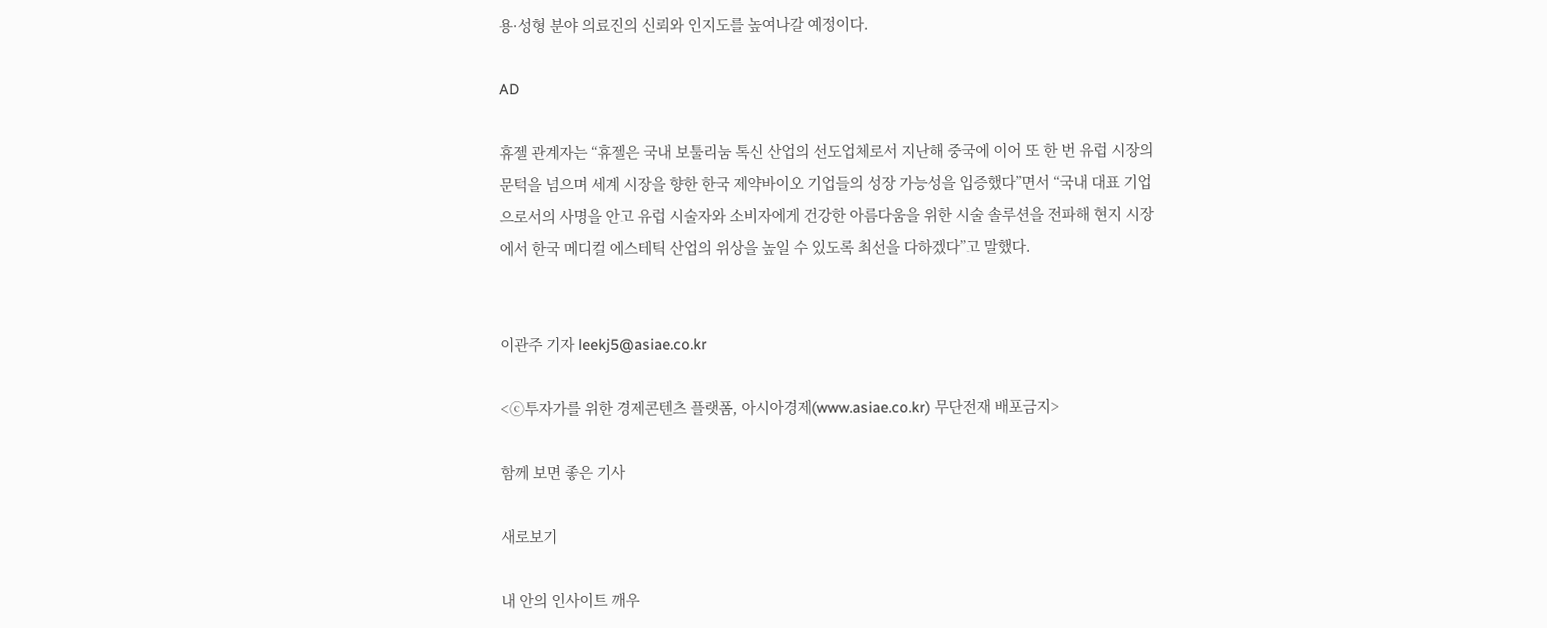용·성형 분야 의료진의 신뢰와 인지도를 높여나갈 예정이다.

AD

휴젤 관계자는 “휴젤은 국내 보툴리눔 톡신 산업의 선도업체로서 지난해 중국에 이어 또 한 번 유럽 시장의 문턱을 넘으며 세계 시장을 향한 한국 제약바이오 기업들의 성장 가능성을 입증했다”면서 “국내 대표 기업으로서의 사명을 안고 유럽 시술자와 소비자에게 건강한 아름다움을 위한 시술 솔루션을 전파해 현지 시장에서 한국 메디컬 에스테틱 산업의 위상을 높일 수 있도록 최선을 다하겠다”고 말했다.


이관주 기자 leekj5@asiae.co.kr

<ⓒ투자가를 위한 경제콘텐츠 플랫폼, 아시아경제(www.asiae.co.kr) 무단전재 배포금지>

함께 보면 좋은 기사

새로보기

내 안의 인사이트 깨우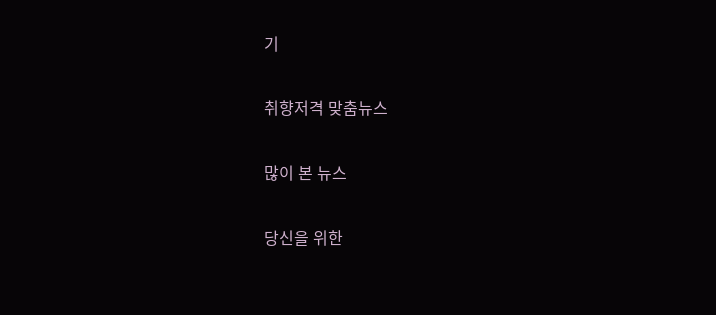기

취향저격 맞춤뉴스

많이 본 뉴스

당신을 위한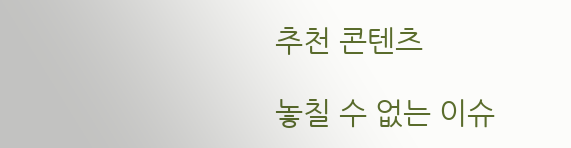추천 콘텐츠

놓칠 수 없는 이슈